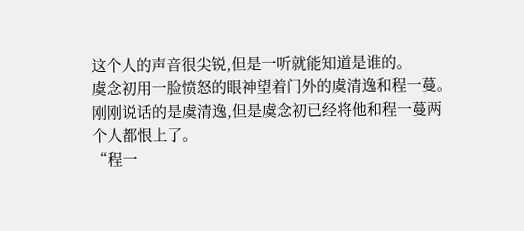这个人的声音很尖锐,但是一听就能知道是谁的。
虞念初用一脸愤怒的眼神望着门外的虞清逸和程一蔓。
刚刚说话的是虞清逸,但是虞念初已经将他和程一蔓两个人都恨上了。
“程一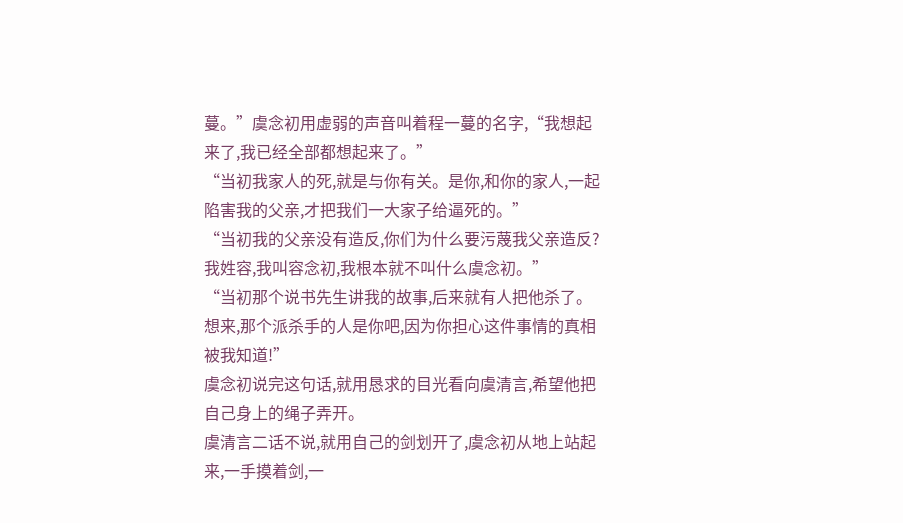蔓。”虞念初用虚弱的声音叫着程一蔓的名字,“我想起来了,我已经全部都想起来了。”
“当初我家人的死,就是与你有关。是你,和你的家人,一起陷害我的父亲,才把我们一大家子给逼死的。”
“当初我的父亲没有造反,你们为什么要污蔑我父亲造反?
我姓容,我叫容念初,我根本就不叫什么虞念初。”
“当初那个说书先生讲我的故事,后来就有人把他杀了。
想来,那个派杀手的人是你吧,因为你担心这件事情的真相被我知道!”
虞念初说完这句话,就用恳求的目光看向虞清言,希望他把自己身上的绳子弄开。
虞清言二话不说,就用自己的剑划开了,虞念初从地上站起来,一手摸着剑,一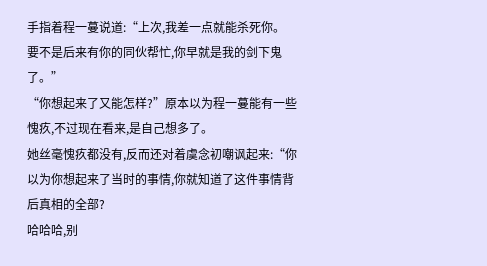手指着程一蔓说道:“上次,我差一点就能杀死你。
要不是后来有你的同伙帮忙,你早就是我的剑下鬼了。”
“你想起来了又能怎样?”原本以为程一蔓能有一些愧疚,不过现在看来,是自己想多了。
她丝毫愧疚都没有,反而还对着虞念初嘲讽起来:“你以为你想起来了当时的事情,你就知道了这件事情背后真相的全部?
哈哈哈,别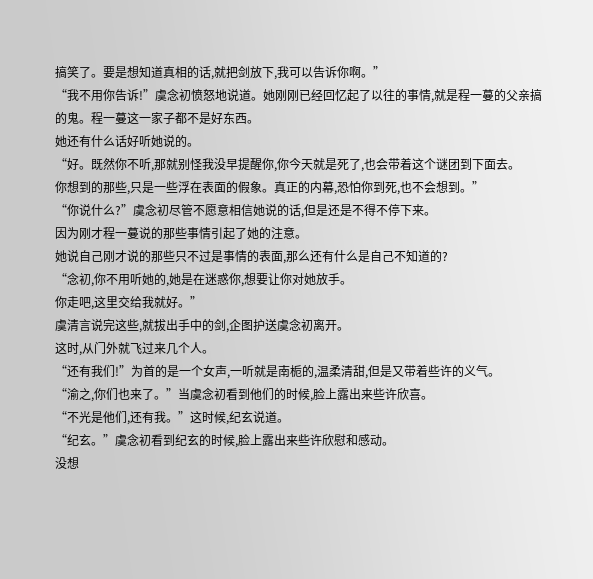搞笑了。要是想知道真相的话,就把剑放下,我可以告诉你啊。”
“我不用你告诉!”虞念初愤怒地说道。她刚刚已经回忆起了以往的事情,就是程一蔓的父亲搞的鬼。程一蔓这一家子都不是好东西。
她还有什么话好听她说的。
“好。既然你不听,那就别怪我没早提醒你,你今天就是死了,也会带着这个谜团到下面去。
你想到的那些,只是一些浮在表面的假象。真正的内幕,恐怕你到死,也不会想到。”
“你说什么?”虞念初尽管不愿意相信她说的话,但是还是不得不停下来。
因为刚才程一蔓说的那些事情引起了她的注意。
她说自己刚才说的那些只不过是事情的表面,那么还有什么是自己不知道的?
“念初,你不用听她的,她是在迷惑你,想要让你对她放手。
你走吧,这里交给我就好。”
虞清言说完这些,就拔出手中的剑,企图护送虞念初离开。
这时,从门外就飞过来几个人。
“还有我们!”为首的是一个女声,一听就是南栀的,温柔清甜,但是又带着些许的义气。
“渝之,你们也来了。”当虞念初看到他们的时候,脸上露出来些许欣喜。
“不光是他们,还有我。”这时候,纪玄说道。
“纪玄。”虞念初看到纪玄的时候,脸上露出来些许欣慰和感动。
没想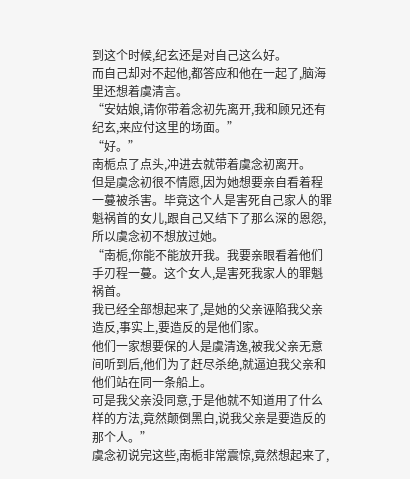到这个时候,纪玄还是对自己这么好。
而自己却对不起他,都答应和他在一起了,脑海里还想着虞清言。
“安姑娘,请你带着念初先离开,我和顾兄还有纪玄,来应付这里的场面。”
“好。”
南栀点了点头,冲进去就带着虞念初离开。
但是虞念初很不情愿,因为她想要亲自看着程一蔓被杀害。毕竟这个人是害死自己家人的罪魁祸首的女儿,跟自己又结下了那么深的恩怨,所以虞念初不想放过她。
“南栀,你能不能放开我。我要亲眼看着他们手刃程一蔓。这个女人,是害死我家人的罪魁祸首。
我已经全部想起来了,是她的父亲诬陷我父亲造反,事实上,要造反的是他们家。
他们一家想要保的人是虞清逸,被我父亲无意间听到后,他们为了赶尽杀绝,就逼迫我父亲和他们站在同一条船上。
可是我父亲没同意,于是他就不知道用了什么样的方法,竟然颠倒黑白,说我父亲是要造反的那个人。”
虞念初说完这些,南栀非常震惊,竟然想起来了,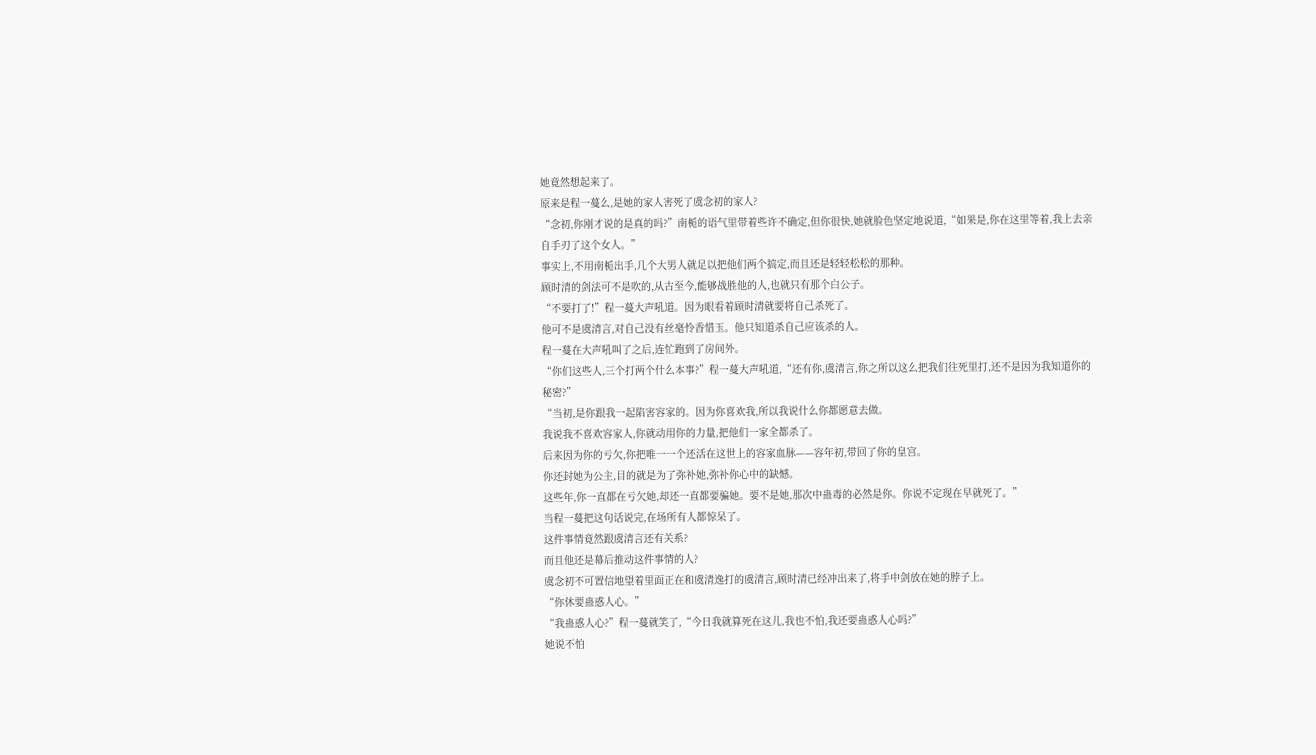她竟然想起来了。
原来是程一蔓么,是她的家人害死了虞念初的家人?
“念初,你刚才说的是真的吗?”南栀的语气里带着些许不确定,但你很快,她就脸色坚定地说道,“如果是,你在这里等着,我上去亲自手刃了这个女人。”
事实上,不用南栀出手,几个大男人就足以把他们两个搞定,而且还是轻轻松松的那种。
顾时清的剑法可不是吹的,从古至今,能够战胜他的人,也就只有那个白公子。
“不要打了!”程一蔓大声吼道。因为眼看着顾时清就要将自己杀死了。
他可不是虞清言,对自己没有丝毫怜香惜玉。他只知道杀自己应该杀的人。
程一蔓在大声吼叫了之后,连忙跑到了房间外。
“你们这些人,三个打两个什么本事?”程一蔓大声吼道,“还有你,虞清言,你之所以这么把我们往死里打,还不是因为我知道你的秘密?”
“当初,是你跟我一起陷害容家的。因为你喜欢我,所以我说什么你都愿意去做。
我说我不喜欢容家人,你就动用你的力量,把他们一家全都杀了。
后来因为你的亏欠,你把唯一一个还活在这世上的容家血脉——容年初,带回了你的皇宫。
你还封她为公主,目的就是为了弥补她,弥补你心中的缺憾。
这些年,你一直都在亏欠她,却还一直都要骗她。要不是她,那次中蛊毒的必然是你。你说不定现在早就死了。”
当程一蔓把这句话说完,在场所有人都惊呆了。
这件事情竟然跟虞清言还有关系?
而且他还是幕后推动这件事情的人?
虞念初不可置信地望着里面正在和虞清逸打的虞清言,顾时清已经冲出来了,将手中剑放在她的脖子上。
“你休要蛊惑人心。”
“我蛊惑人心?”程一蔓就笑了,“今日我就算死在这儿,我也不怕,我还要蛊惑人心吗?”
她说不怕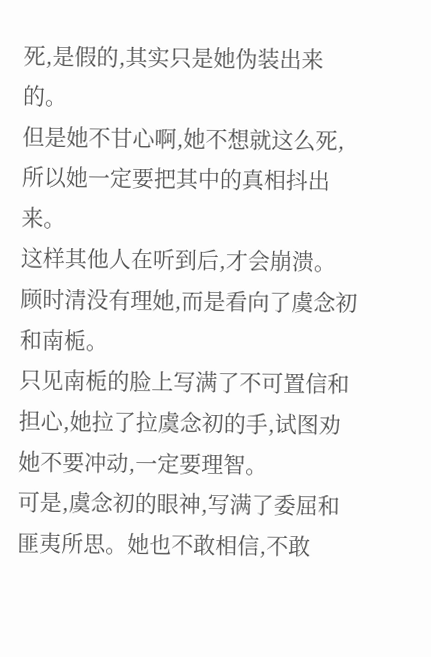死,是假的,其实只是她伪装出来的。
但是她不甘心啊,她不想就这么死,所以她一定要把其中的真相抖出来。
这样其他人在听到后,才会崩溃。
顾时清没有理她,而是看向了虞念初和南栀。
只见南栀的脸上写满了不可置信和担心,她拉了拉虞念初的手,试图劝她不要冲动,一定要理智。
可是,虞念初的眼神,写满了委屈和匪夷所思。她也不敢相信,不敢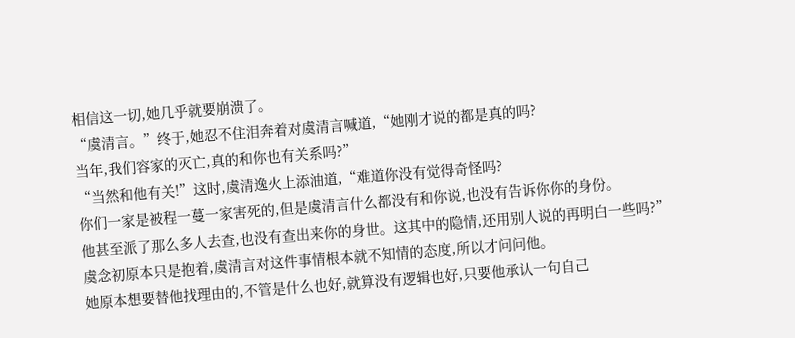相信这一切,她几乎就要崩溃了。
“虞清言。”终于,她忍不住泪奔着对虞清言喊道,“她刚才说的都是真的吗?
当年,我们容家的灭亡,真的和你也有关系吗?”
“当然和他有关!”这时,虞清逸火上添油道,“难道你没有觉得奇怪吗?
你们一家是被程一蔓一家害死的,但是虞清言什么都没有和你说,也没有告诉你你的身份。
他甚至派了那么多人去查,也没有查出来你的身世。这其中的隐情,还用别人说的再明白一些吗?”
虞念初原本只是抱着,虞清言对这件事情根本就不知情的态度,所以才问问他。
她原本想要替他找理由的,不管是什么也好,就算没有逻辑也好,只要他承认一句自己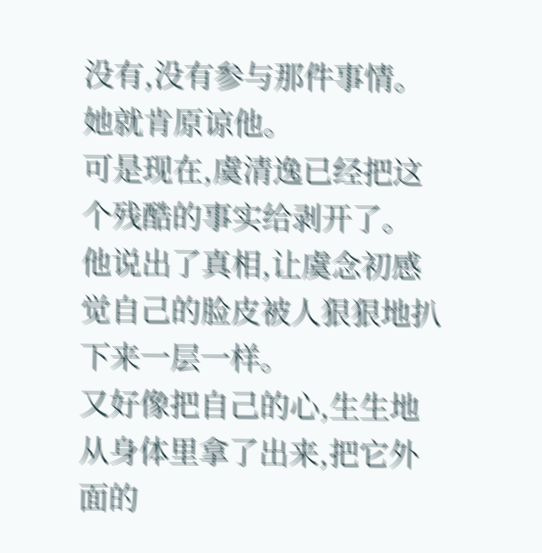没有,没有参与那件事情。
她就肯原谅他。
可是现在,虞清逸已经把这个残酷的事实给剥开了。
他说出了真相,让虞念初感觉自己的脸皮被人狠狠地扒下来一层一样。
又好像把自己的心,生生地从身体里拿了出来,把它外面的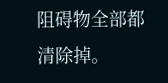阻碍物全部都清除掉。